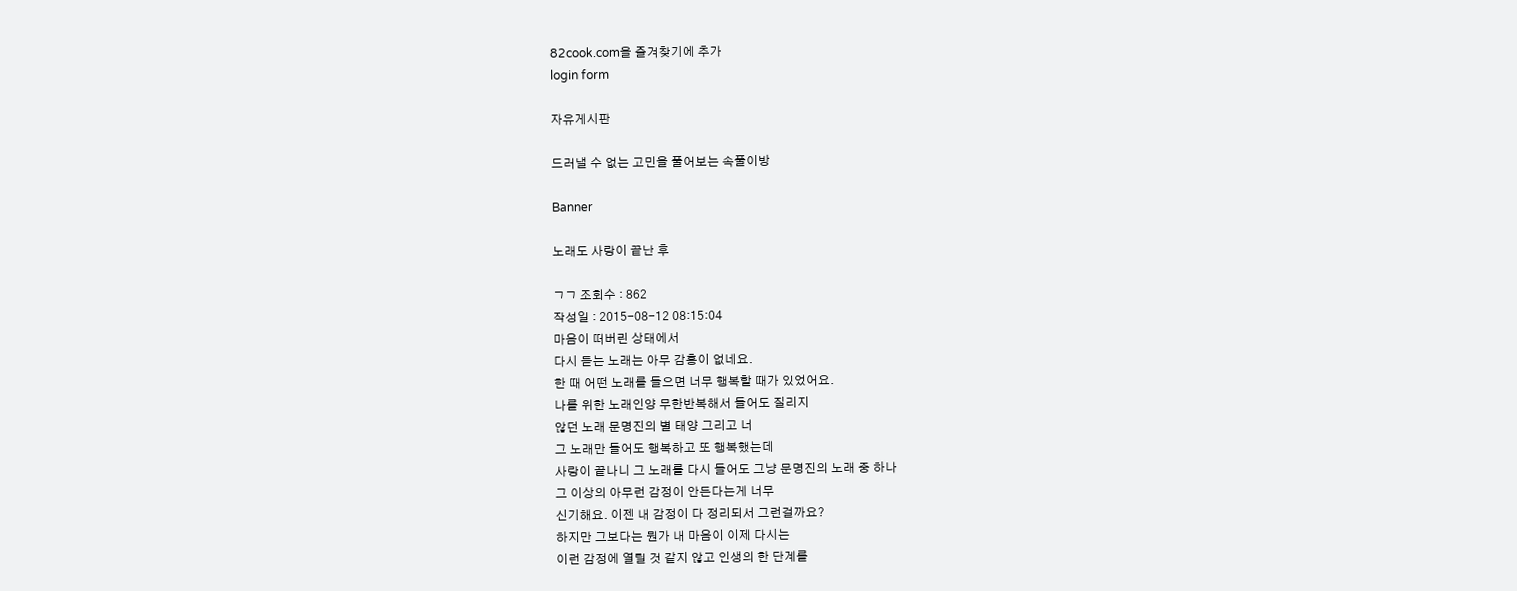82cook.com을 즐겨찾기에 추가
login form

자유게시판

드러낼 수 없는 고민을 풀어보는 속풀이방

Banner

노래도 사랑이 끝난 후

ㄱㄱ 조회수 : 862
작성일 : 2015-08-12 08:15:04
마음이 떠버린 상태에서
다시 듣는 노래는 아무 감흥이 없네요.
한 때 어떤 노래를 들으면 너무 행복할 때가 있었어요.
나를 위한 노래인양 무한반복해서 들어도 질리지
않던 노래 문명진의 별 태양 그리고 너
그 노래만 들어도 행복하고 또 행복했는데
사랑이 끝나니 그 노래를 다시 들어도 그냥 문명진의 노래 중 하나
그 이상의 아무런 감정이 안든다는게 너무
신기해요. 이젠 내 감정이 다 정리되서 그런걸까요?
하지만 그보다는 뭔가 내 마음이 이제 다시는
이런 감정에 열릴 것 같지 않고 인생의 한 단계를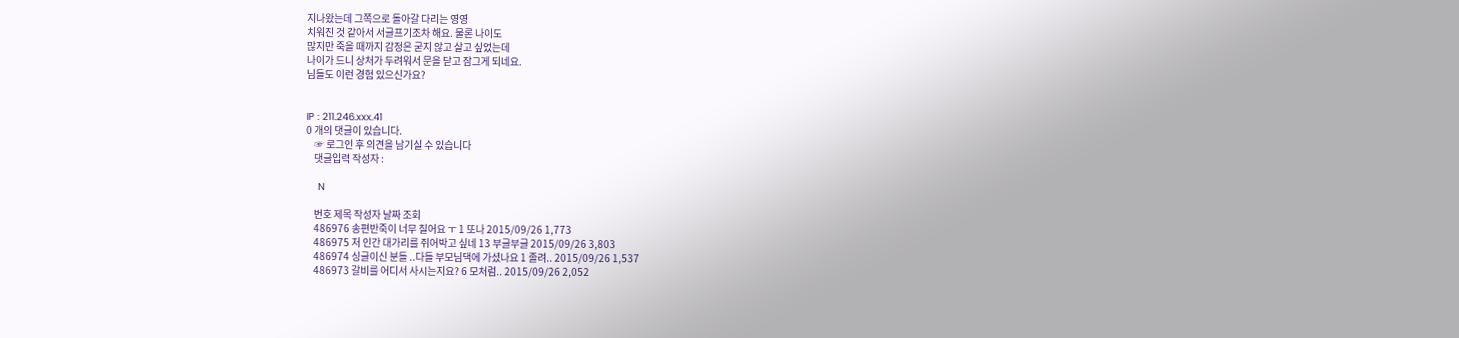지나왔는데 그쪽으로 돌아갈 다리는 영영
치워진 것 같아서 서글프기조차 해요. 물론 나이도
많지만 죽을 때까지 감정은 굳지 않고 살고 싶었는데
나이가 드니 상처가 두려워서 문을 닫고 잠그게 되네요.
님들도 이런 경험 있으신가요?


IP : 211.246.xxx.41
0 개의 댓글이 있습니다.
    ☞ 로그인 후 의견을 남기실 수 있습니다
    댓글입력 작성자 :

    N

    번호 제목 작성자 날짜 조회
    486976 송편반죽이 너무 질어요 ㅜ 1 또나 2015/09/26 1,773
    486975 저 인간 대가리를 쥐어박고 싶네 13 부글부글 2015/09/26 3,803
    486974 싱글이신 분들 ..다들 부모님댁에 가셨나요 1 졸려.. 2015/09/26 1,537
    486973 갈비를 어디서 사시는지요? 6 모처럼.. 2015/09/26 2,052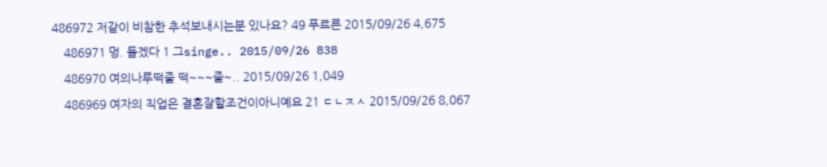486972 저같이 비참한 추석보내시는분 있나요? 49 푸르른 2015/09/26 4,675
    486971 멍. 들겠다 1 그singe.. 2015/09/26 838
    486970 여의나루떡줄 떡~~~줄~.. 2015/09/26 1,049
    486969 여자의 직업은 결혼잘할조건이아니예요 21 ㄷㄴㅈㅅ 2015/09/26 8,067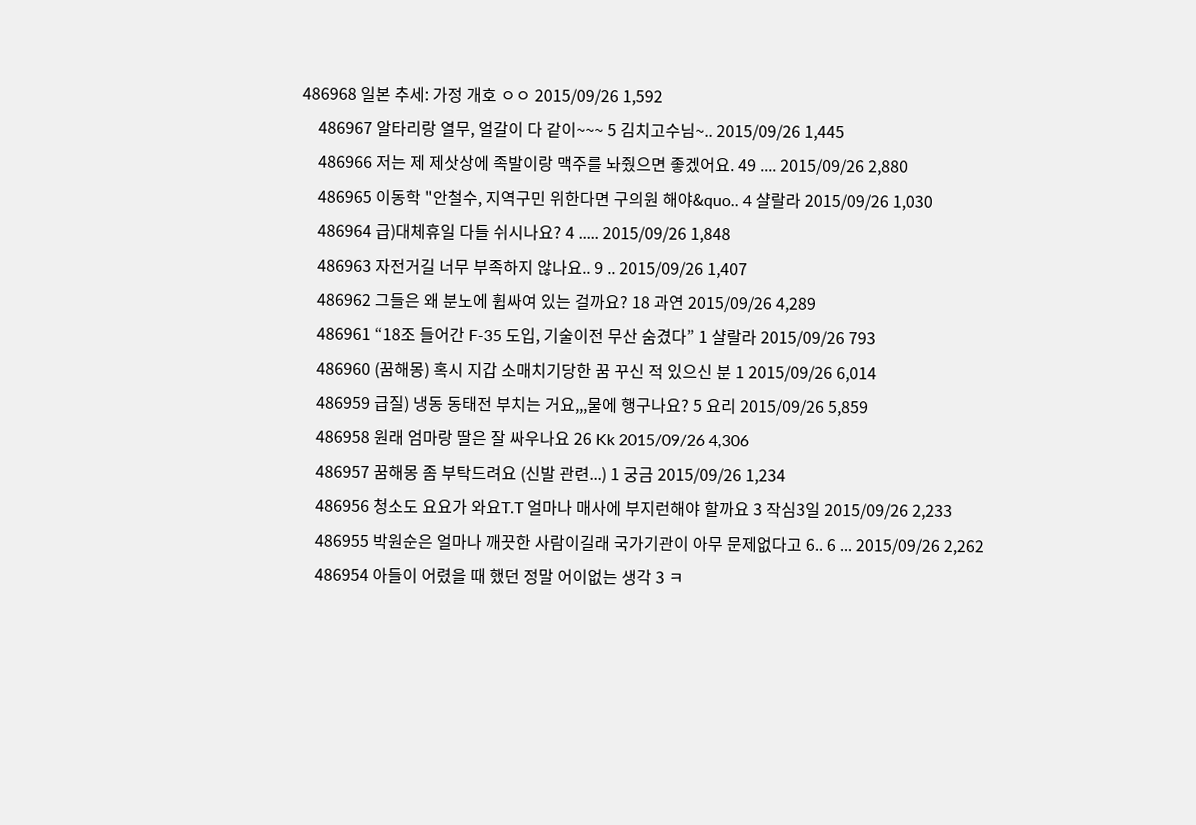486968 일본 추세: 가정 개호 ㅇㅇ 2015/09/26 1,592
    486967 알타리랑 열무, 얼갈이 다 같이~~~ 5 김치고수님~.. 2015/09/26 1,445
    486966 저는 제 제삿상에 족발이랑 맥주를 놔줬으면 좋겠어요. 49 .... 2015/09/26 2,880
    486965 이동학 "안철수, 지역구민 위한다면 구의원 해야&quo.. 4 샬랄라 2015/09/26 1,030
    486964 급)대체휴일 다들 쉬시나요? 4 ..... 2015/09/26 1,848
    486963 자전거길 너무 부족하지 않나요.. 9 .. 2015/09/26 1,407
    486962 그들은 왜 분노에 휩싸여 있는 걸까요? 18 과연 2015/09/26 4,289
    486961 “18조 들어간 F-35 도입, 기술이전 무산 숨겼다” 1 샬랄라 2015/09/26 793
    486960 (꿈해몽) 혹시 지갑 소매치기당한 꿈 꾸신 적 있으신 분 1 2015/09/26 6,014
    486959 급질) 냉동 동태전 부치는 거요,,,물에 행구나요? 5 요리 2015/09/26 5,859
    486958 원래 엄마랑 딸은 잘 싸우나요 26 Kk 2015/09/26 4,306
    486957 꿈해몽 좀 부탁드려요 (신발 관련...) 1 궁금 2015/09/26 1,234
    486956 청소도 요요가 와요T.T 얼마나 매사에 부지런해야 할까요 3 작심3일 2015/09/26 2,233
    486955 박원순은 얼마나 깨끗한 사람이길래 국가기관이 아무 문제없다고 6.. 6 ... 2015/09/26 2,262
    486954 아들이 어렸을 때 했던 정말 어이없는 생각 3 ㅋ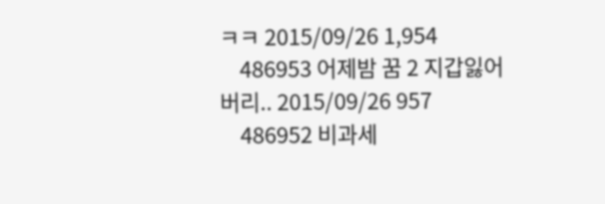ㅋㅋ 2015/09/26 1,954
    486953 어제밤 꿈 2 지갑잃어버리.. 2015/09/26 957
    486952 비과세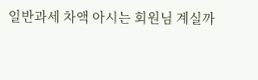일반과세 차액 아시는 회원님 계실까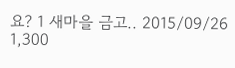요? 1 새마을 금고.. 2015/09/26 1,300